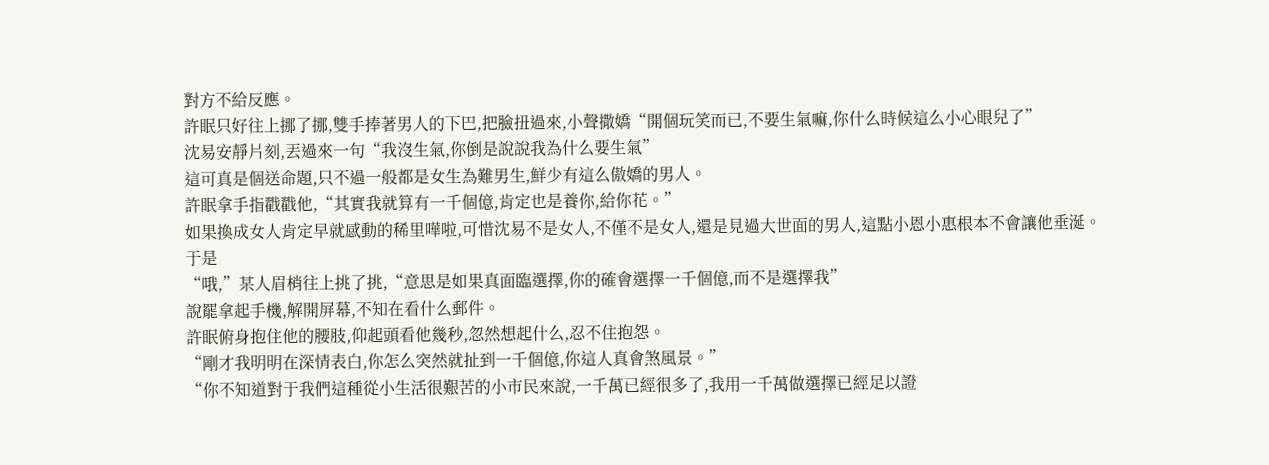對方不給反應。
許眠只好往上挪了挪,雙手捧著男人的下巴,把臉扭過來,小聲撒嬌“開個玩笑而已,不要生氣嘛,你什么時候這么小心眼兒了”
沈易安靜片刻,丟過來一句“我沒生氣,你倒是說說我為什么要生氣”
這可真是個送命題,只不過一般都是女生為難男生,鮮少有這么傲嬌的男人。
許眠拿手指戳戳他,“其實我就算有一千個億,肯定也是養你,給你花。”
如果換成女人肯定早就感動的稀里嘩啦,可惜沈易不是女人,不僅不是女人,還是見過大世面的男人,這點小恩小惠根本不會讓他垂涎。
于是
“哦,”某人眉梢往上挑了挑,“意思是如果真面臨選擇,你的確會選擇一千個億,而不是選擇我”
說罷拿起手機,解開屏幕,不知在看什么郵件。
許眠俯身抱住他的腰肢,仰起頭看他幾秒,忽然想起什么,忍不住抱怨。
“剛才我明明在深情表白,你怎么突然就扯到一千個億,你這人真會煞風景。”
“你不知道對于我們這種從小生活很艱苦的小市民來說,一千萬已經很多了,我用一千萬做選擇已經足以證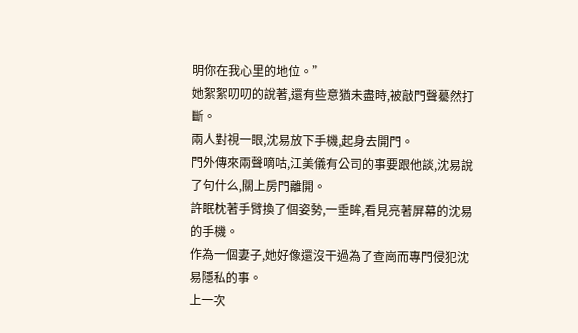明你在我心里的地位。”
她絮絮叨叨的說著,還有些意猶未盡時,被敲門聲驀然打斷。
兩人對視一眼,沈易放下手機,起身去開門。
門外傳來兩聲嘀咕,江美儀有公司的事要跟他談,沈易說了句什么,關上房門離開。
許眠枕著手臂換了個姿勢,一垂眸,看見亮著屏幕的沈易的手機。
作為一個妻子,她好像還沒干過為了查崗而專門侵犯沈易隱私的事。
上一次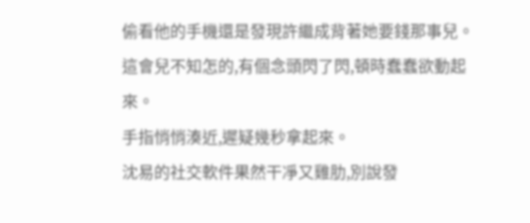偷看他的手機還是發現許繼成背著她要錢那事兒。
這會兒不知怎的,有個念頭閃了閃,頓時蠢蠢欲動起來。
手指悄悄湊近,遲疑幾秒拿起來。
沈易的社交軟件果然干凈又雞肋,別說發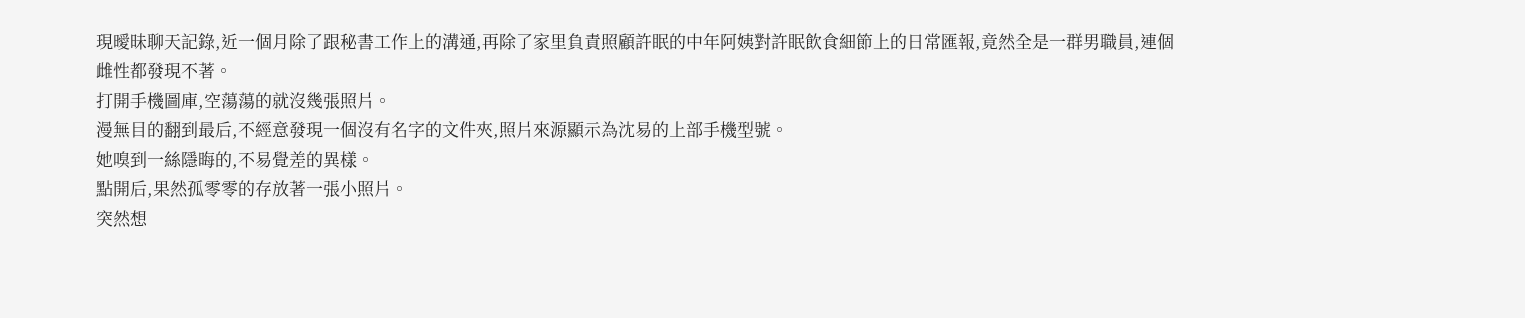現曖昧聊天記錄,近一個月除了跟秘書工作上的溝通,再除了家里負責照顧許眠的中年阿姨對許眠飲食細節上的日常匯報,竟然全是一群男職員,連個雌性都發現不著。
打開手機圖庫,空蕩蕩的就沒幾張照片。
漫無目的翻到最后,不經意發現一個沒有名字的文件夾,照片來源顯示為沈易的上部手機型號。
她嗅到一絲隱晦的,不易覺差的異樣。
點開后,果然孤零零的存放著一張小照片。
突然想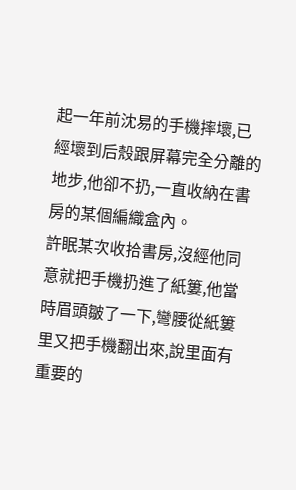起一年前沈易的手機摔壞,已經壞到后殼跟屏幕完全分離的地步,他卻不扔,一直收納在書房的某個編織盒內。
許眠某次收拾書房,沒經他同意就把手機扔進了紙簍,他當時眉頭皺了一下,彎腰從紙簍里又把手機翻出來,說里面有重要的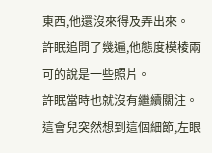東西,他還沒來得及弄出來。
許眠追問了幾遍,他態度模棱兩可的說是一些照片。
許眠當時也就沒有繼續關注。
這會兒突然想到這個細節,左眼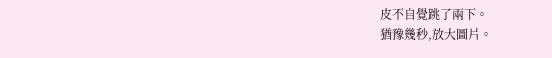皮不自覺跳了兩下。
猶豫幾秒,放大圖片。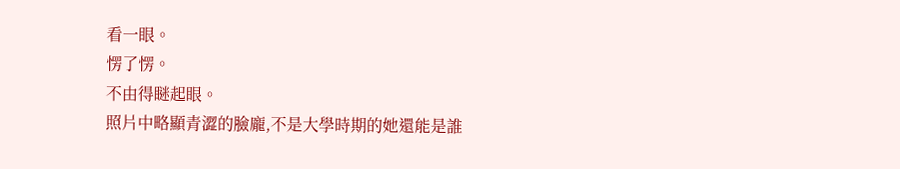看一眼。
愣了愣。
不由得瞇起眼。
照片中略顯青澀的臉龐,不是大學時期的她還能是誰